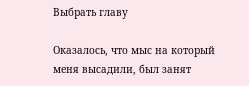Выбрать главу

Оказалось, что мыс на который меня высадили, был занят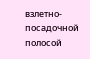взлетно-посадочной полосой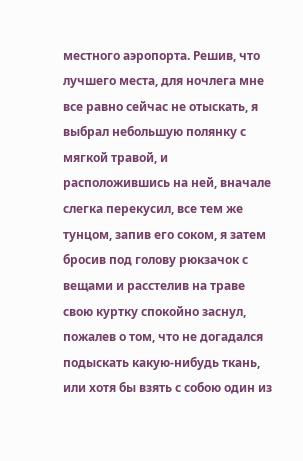местного аэропорта. Решив, что лучшего места, для ночлега мне все равно сейчас не отыскать, я выбрал небольшую полянку с мягкой травой, и расположившись на ней, вначале слегка перекусил, все тем же тунцом, запив его соком, я затем бросив под голову рюкзачок с вещами и расстелив на траве свою куртку спокойно заснул, пожалев о том, что не догадался подыскать какую-нибудь ткань, или хотя бы взять с собою один из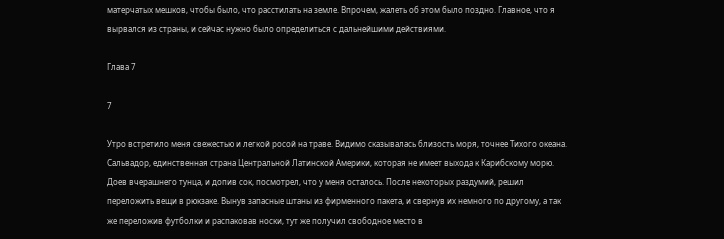матерчатых мешков, чтобы было, что расстилать на земле. Впрочем, жалеть об этом было поздно. Главное, что я вырвался из страны, и сейчас нужно было определиться с дальнейшими действиями.

Глава 7

7

Утро встретило меня свежестью и легкой росой на траве. Видимо сказывалась близость моря, точнее Тихого океана. Сальвадор, единственная страна Центральной Латинской Америки, которая не имеет выхода к Карибскому морю. Доев вчерашнего тунца, и допив сок, посмотрел, что у меня осталось. После некоторых раздумий, решил переложить вещи в рюкзаке. Вынув запасные штаны из фирменного пакета, и свернув их немного по другому, а так же переложив футболки и распаковав носки, тут же получил свободное место в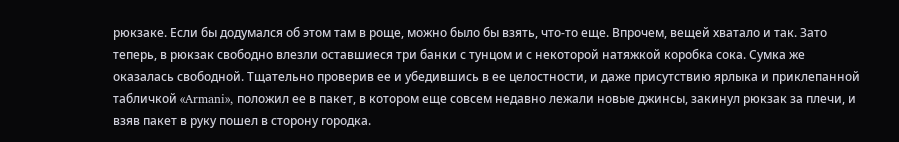рюкзаке. Если бы додумался об этом там в роще, можно было бы взять, что-то еще. Впрочем, вещей хватало и так. Зато теперь, в рюкзак свободно влезли оставшиеся три банки с тунцом и с некоторой натяжкой коробка сока. Сумка же оказалась свободной. Тщательно проверив ее и убедившись в ее целостности, и даже присутствию ярлыка и приклепанной табличкой «Armani», положил ее в пакет, в котором еще совсем недавно лежали новые джинсы, закинул рюкзак за плечи, и взяв пакет в руку пошел в сторону городка.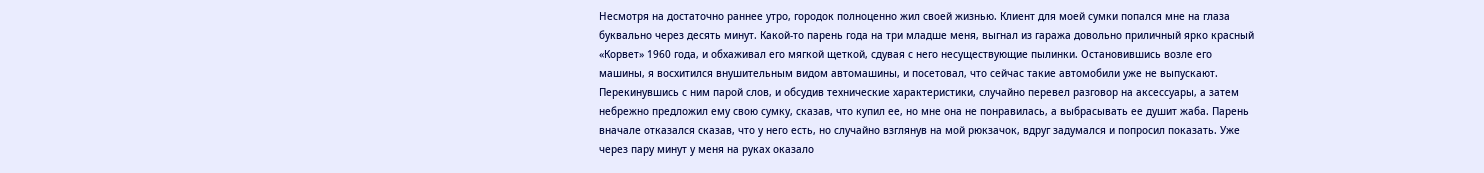Несмотря на достаточно раннее утро, городок полноценно жил своей жизнью. Клиент для моей сумки попался мне на глаза буквально через десять минут. Какой-то парень года на три младше меня, выгнал из гаража довольно приличный ярко красный «Корвет» 1960 года, и обхаживал его мягкой щеткой, сдувая с него несуществующие пылинки. Остановившись возле его машины, я восхитился внушительным видом автомашины, и посетовал, что сейчас такие автомобили уже не выпускают. Перекинувшись с ним парой слов, и обсудив технические характеристики, случайно перевел разговор на аксессуары, а затем небрежно предложил ему свою сумку, сказав, что купил ее, но мне она не понравилась, а выбрасывать ее душит жаба. Парень вначале отказался сказав, что у него есть, но случайно взглянув на мой рюкзачок, вдруг задумался и попросил показать. Уже через пару минут у меня на руках оказало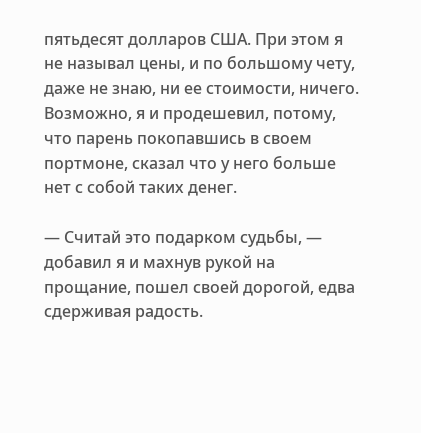пятьдесят долларов США. При этом я не называл цены, и по большому чету, даже не знаю, ни ее стоимости, ничего. Возможно, я и продешевил, потому, что парень покопавшись в своем портмоне, сказал что у него больше нет с собой таких денег.

— Считай это подарком судьбы, — добавил я и махнув рукой на прощание, пошел своей дорогой, едва сдерживая радость.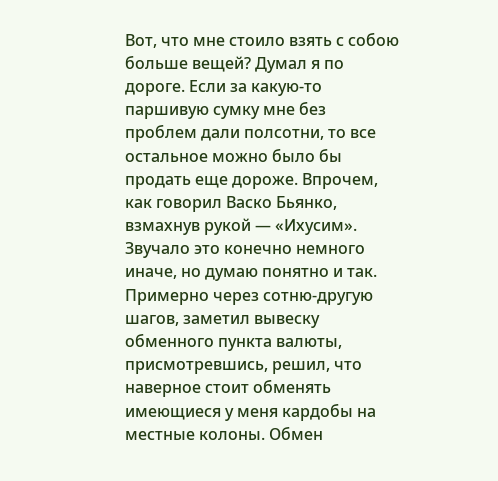Вот, что мне стоило взять с собою больше вещей? Думал я по дороге. Если за какую-то паршивую сумку мне без проблем дали полсотни, то все остальное можно было бы продать еще дороже. Впрочем, как говорил Васко Бьянко, взмахнув рукой — «Ихусим». Звучало это конечно немного иначе, но думаю понятно и так. Примерно через сотню-другую шагов, заметил вывеску обменного пункта валюты, присмотревшись, решил, что наверное стоит обменять имеющиеся у меня кардобы на местные колоны. Обмен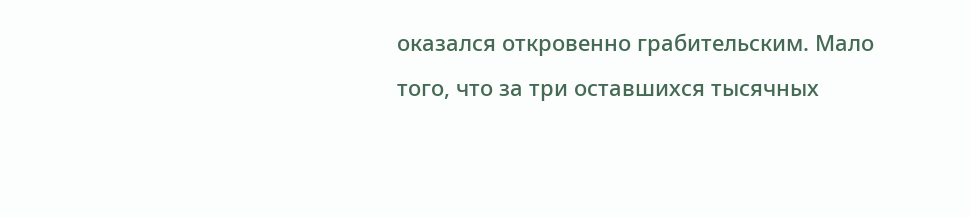оказался откровенно грабительским. Мало того, что за три оставшихся тысячных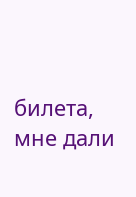билета, мне дали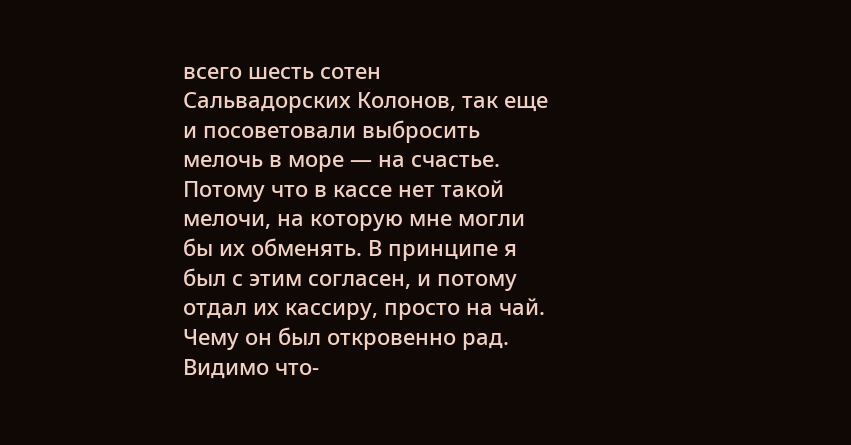всего шесть сотен Сальвадорских Колонов, так еще и посоветовали выбросить мелочь в море — на счастье. Потому что в кассе нет такой мелочи, на которую мне могли бы их обменять. В принципе я был с этим согласен, и потому отдал их кассиру, просто на чай. Чему он был откровенно рад. Видимо что-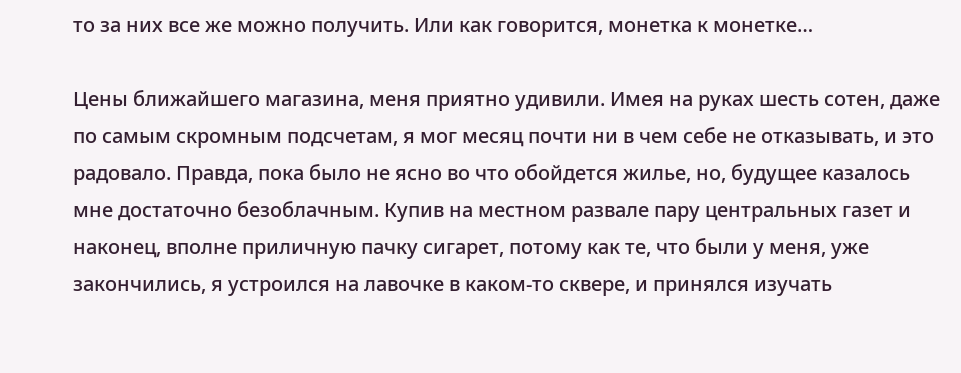то за них все же можно получить. Или как говорится, монетка к монетке…

Цены ближайшего магазина, меня приятно удивили. Имея на руках шесть сотен, даже по самым скромным подсчетам, я мог месяц почти ни в чем себе не отказывать, и это радовало. Правда, пока было не ясно во что обойдется жилье, но, будущее казалось мне достаточно безоблачным. Купив на местном развале пару центральных газет и наконец, вполне приличную пачку сигарет, потому как те, что были у меня, уже закончились, я устроился на лавочке в каком-то сквере, и принялся изучать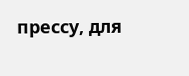прессу, для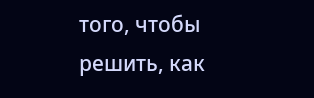того, чтобы решить, как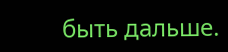быть дальше.